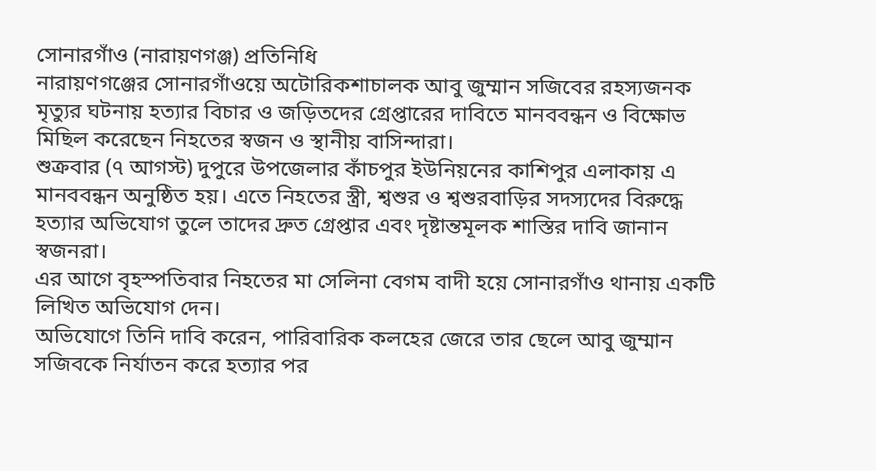সোনারগাঁও (নারায়ণগঞ্জ) প্রতিনিধি
নারায়ণগঞ্জের সোনারগাঁওয়ে অটোরিকশাচালক আবু জুম্মান সজিবের রহস্যজনক মৃত্যুর ঘটনায় হত্যার বিচার ও জড়িতদের গ্রেপ্তারের দাবিতে মানববন্ধন ও বিক্ষোভ মিছিল করেছেন নিহতের স্বজন ও স্থানীয় বাসিন্দারা।
শুক্রবার (৭ আগস্ট) দুপুরে উপজেলার কাঁচপুর ইউনিয়নের কাশিপুর এলাকায় এ মানববন্ধন অনুষ্ঠিত হয়। এতে নিহতের স্ত্রী, শ্বশুর ও শ্বশুরবাড়ির সদস্যদের বিরুদ্ধে হত্যার অভিযোগ তুলে তাদের দ্রুত গ্রেপ্তার এবং দৃষ্টান্তমূলক শাস্তির দাবি জানান স্বজনরা।
এর আগে বৃহস্পতিবার নিহতের মা সেলিনা বেগম বাদী হয়ে সোনারগাঁও থানায় একটি লিখিত অভিযোগ দেন।
অভিযোগে তিনি দাবি করেন, পারিবারিক কলহের জেরে তার ছেলে আবু জুম্মান সজিবকে নির্যাতন করে হত্যার পর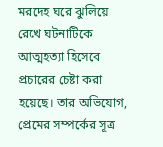মরদেহ ঘরে ঝুলিয়ে রেখে ঘটনাটিকে আত্মহত্যা হিসেবে প্রচারের চেষ্টা করা হয়েছে। তার অভিযোগ, প্রেমের সম্পর্কের সূত্র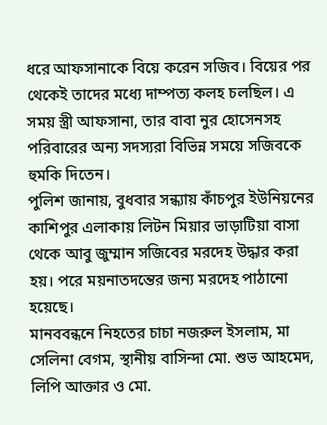ধরে আফসানাকে বিয়ে করেন সজিব। বিয়ের পর থেকেই তাদের মধ্যে দাম্পত্য কলহ চলছিল। এ সময় স্ত্রী আফসানা, তার বাবা নুর হোসেনসহ পরিবারের অন্য সদস্যরা বিভিন্ন সময়ে সজিবকে হুমকি দিতেন।
পুলিশ জানায়, বুধবার সন্ধ্যায় কাঁচপুর ইউনিয়নের কাশিপুর এলাকায় লিটন মিয়ার ভাড়াটিয়া বাসা থেকে আবু জুম্মান সজিবের মরদেহ উদ্ধার করা হয়। পরে ময়নাতদন্তের জন্য মরদেহ পাঠানো হয়েছে।
মানববন্ধনে নিহতের চাচা নজরুল ইসলাম, মা সেলিনা বেগম, স্থানীয় বাসিন্দা মো. শুভ আহমেদ, লিপি আক্তার ও মো.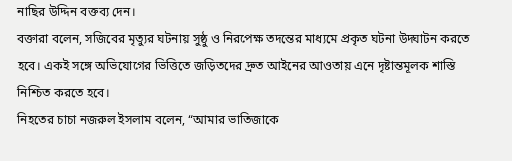নাছির উদ্দিন বক্তব্য দেন।
বক্তারা বলেন, সজিবের মৃত্যুর ঘটনায় সুষ্ঠু ও নিরপেক্ষ তদন্তের মাধ্যমে প্রকৃত ঘটনা উদ্ঘাটন করতে হবে। একই সঙ্গে অভিযোগের ভিত্তিতে জড়িতদের দ্রুত আইনের আওতায় এনে দৃষ্টান্তমূলক শাস্তি নিশ্চিত করতে হবে।
নিহতের চাচা নজরুল ইসলাম বলেন, “আমার ভাতিজাকে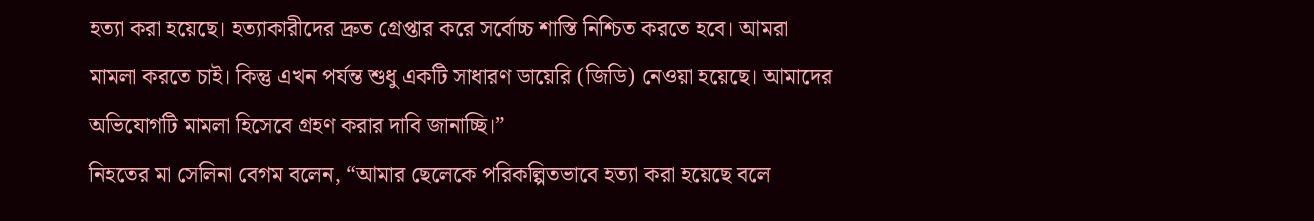হত্যা করা হয়েছে। হত্যাকারীদের দ্রুত গ্রেপ্তার করে সর্বোচ্চ শাস্তি নিশ্চিত করতে হবে। আমরা মামলা করতে চাই। কিন্তু এখন পর্যন্ত শুধু একটি সাধারণ ডায়েরি (জিডি) নেওয়া হয়েছে। আমাদের অভিযোগটি মামলা হিসেবে গ্রহণ করার দাবি জানাচ্ছি।”
নিহতের মা সেলিনা বেগম বলেন, “আমার ছেলেকে পরিকল্পিতভাবে হত্যা করা হয়েছে বলে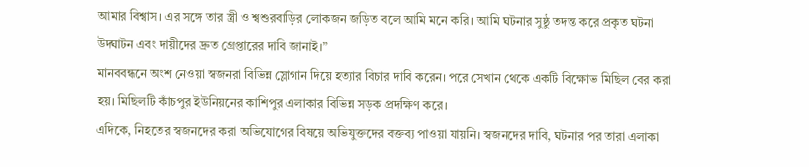আমার বিশ্বাস। এর সঙ্গে তার স্ত্রী ও শ্বশুরবাড়ির লোকজন জড়িত বলে আমি মনে করি। আমি ঘটনার সুষ্ঠু তদন্ত করে প্রকৃত ঘটনা উদ্ঘাটন এবং দায়ীদের দ্রুত গ্রেপ্তারের দাবি জানাই।”
মানববন্ধনে অংশ নেওয়া স্বজনরা বিভিন্ন স্লোগান দিয়ে হত্যার বিচার দাবি করেন। পরে সেখান থেকে একটি বিক্ষোভ মিছিল বের করা হয়। মিছিলটি কাঁচপুর ইউনিয়নের কাশিপুর এলাকার বিভিন্ন সড়ক প্রদক্ষিণ করে।
এদিকে, নিহতের স্বজনদের করা অভিযোগের বিষয়ে অভিযুক্তদের বক্তব্য পাওয়া যায়নি। স্বজনদের দাবি, ঘটনার পর তারা এলাকা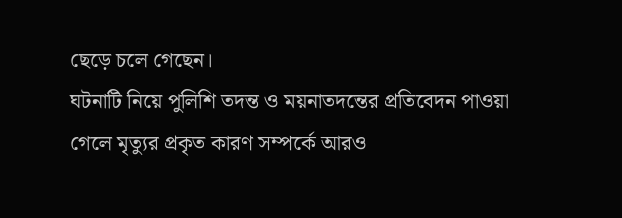ছেড়ে চলে গেছেন।
ঘটনাটি নিয়ে পুলিশি তদন্ত ও ময়নাতদন্তের প্রতিবেদন পাওয়া গেলে মৃত্যুর প্রকৃত কারণ সম্পর্কে আরও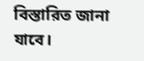বিস্তারিত জানা যাবে।